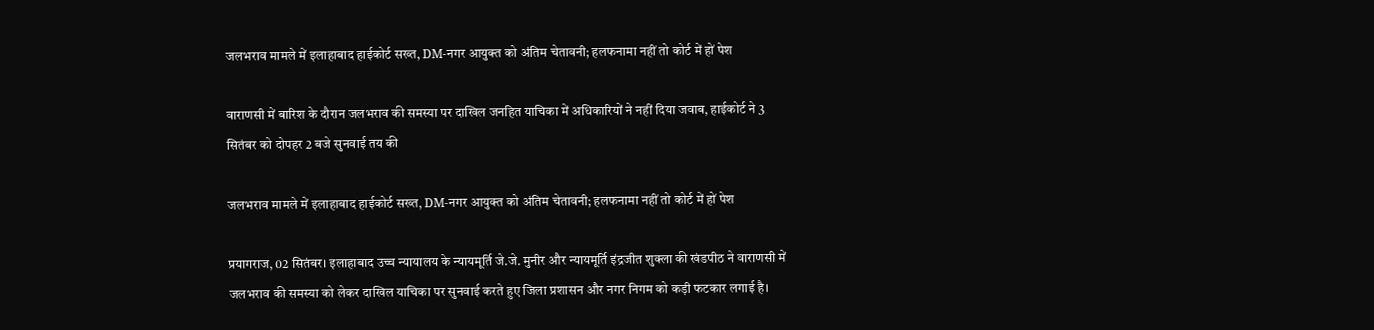जलभराव मामले में इलाहाबाद हाईकोर्ट सख्त, DM-नगर आयुक्त को अंतिम चेतावनी; हलफनामा नहीं तो कोर्ट में हों पेश

वाराणसी में बारिश के दौरान जलभराव की समस्या पर दाखिल जनहित याचिका में अधिकारियों ने नहीं दिया जवाब, हाईकोर्ट ने 3 सितंबर को दोपहर 2 बजे सुनवाई तय की

जलभराव मामले में इलाहाबाद हाईकोर्ट सख्त, DM-नगर आयुक्त को अंतिम चेतावनी; हलफनामा नहीं तो कोर्ट में हों पेश

प्रयागराज, 02 सितंबर। इलाहाबाद उच्च न्यायालय के न्यायमूर्ति जे.जे. मुनीर और न्यायमूर्ति इंद्रजीत शुक्ला की खंडपीठ ने वाराणसी में जलभराव की समस्या को लेकर दाखिल याचिका पर सुनवाई करते हुए जिला प्रशासन और नगर निगम को कड़ी फटकार लगाई है।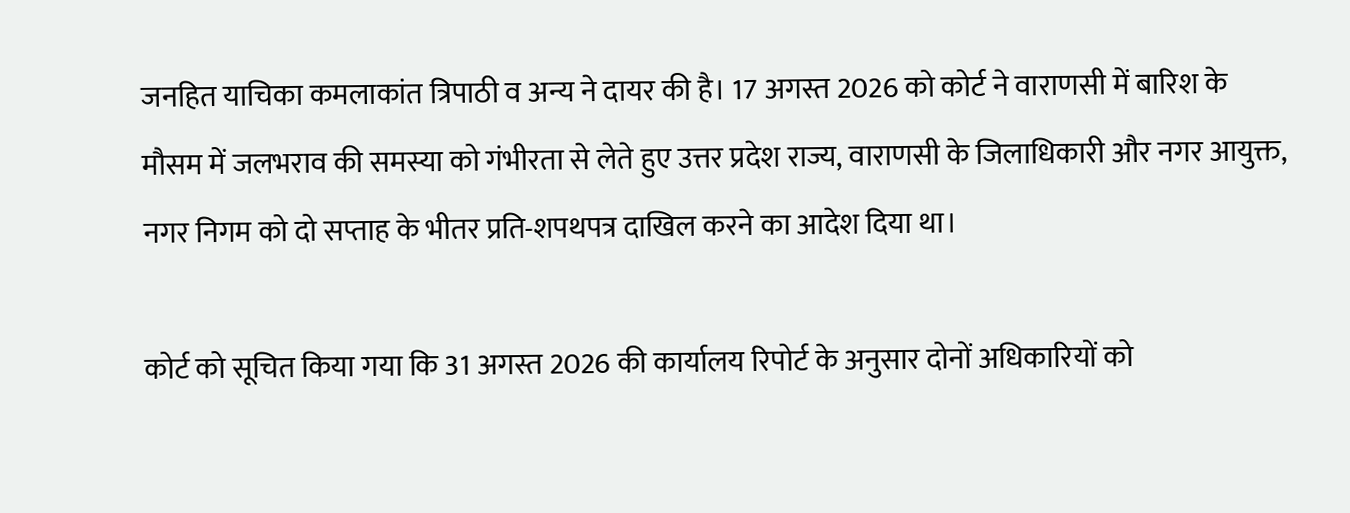जनहित याचिका कमलाकांत त्रिपाठी व अन्य ने दायर की है। 17 अगस्त 2026 को कोर्ट ने वाराणसी में बारिश के मौसम में जलभराव की समस्या को गंभीरता से लेते हुए उत्तर प्रदेश राज्य, वाराणसी के जिलाधिकारी और नगर आयुक्त, नगर निगम को दो सप्ताह के भीतर प्रति-शपथपत्र दाखिल करने का आदेश दिया था।

कोर्ट को सूचित किया गया कि 31 अगस्त 2026 की कार्यालय रिपोर्ट के अनुसार दोनों अधिकारियों को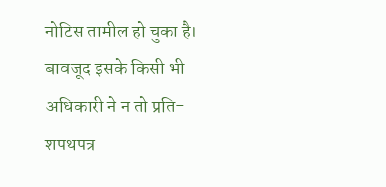नोटिस तामील हो चुका है। बावजूद इसके किसी भी अधिकारी ने न तो प्रति-शपथपत्र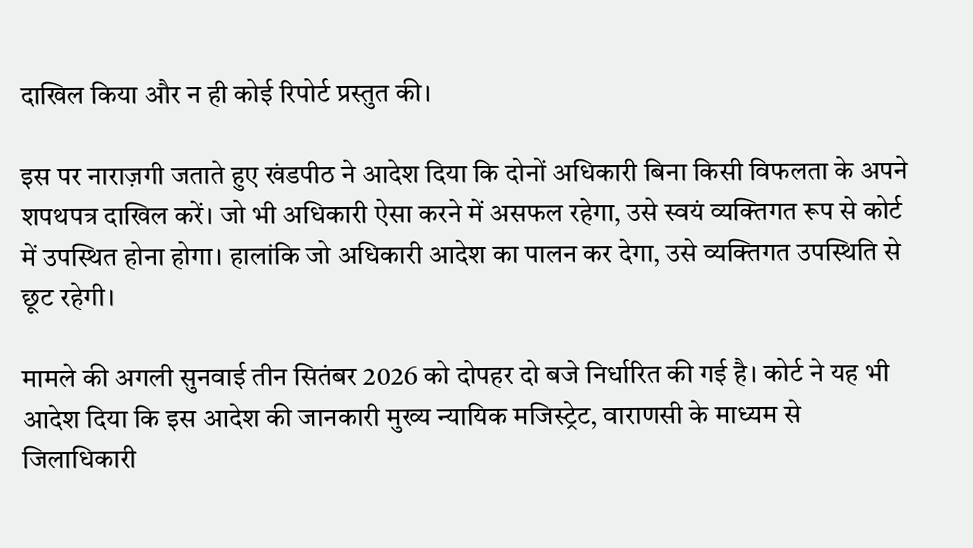दाखिल किया और न ही कोई रिपोर्ट प्रस्तुत की।

इस पर नाराज़गी जताते हुए खंडपीठ ने आदेश दिया कि दोनों अधिकारी बिना किसी विफलता के अपने शपथपत्र दाखिल करें। जो भी अधिकारी ऐसा करने में असफल रहेगा, उसे स्वयं व्यक्तिगत रूप से कोर्ट में उपस्थित होना होगा। हालांकि जो अधिकारी आदेश का पालन कर देगा, उसे व्यक्तिगत उपस्थिति से छूट रहेगी।

मामले की अगली सुनवाई तीन सितंबर 2026 को दोपहर दो बजे निर्धारित की गई है। कोर्ट ने यह भी आदेश दिया कि इस आदेश की जानकारी मुख्य न्यायिक मजिस्ट्रेट, वाराणसी के माध्यम से जिलाधिकारी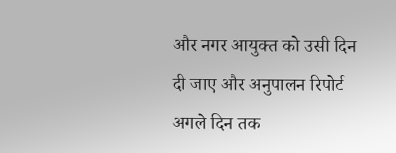और नगर आयुक्त को उसी दिन दी जाए और अनुपालन रिपोर्ट अगले दिन तक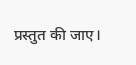प्रस्तुत की जाए।